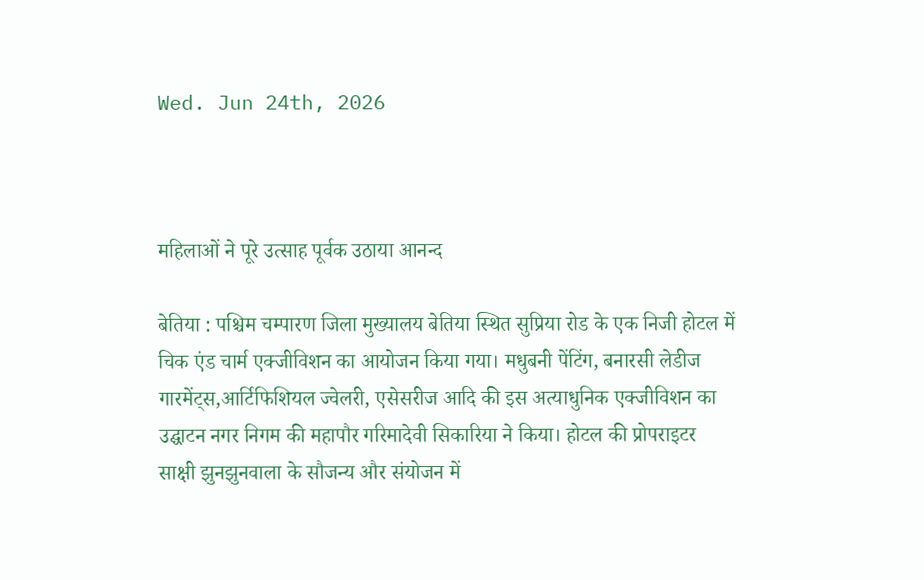Wed. Jun 24th, 2026



महिलाओं ने पूरे उत्साह पूर्वक उठाया आनन्द

बेतिया : पश्चिम चम्पारण जिला मुख्यालय बेतिया स्थित सुप्रिया रोड के एक निजी होटल में चिक एंड चार्म एक्जीविशन का आयोजन किया गया। मधुबनी पेंटिंग, बनारसी लेडीज गारमेंट्स,आर्टिफिशियल ज्वेलरी, एसेसरीज आदि की इस अत्याधुनिक एक्जीविशन का उद्घाटन नगर निगम की महापौर गरिमादेवी सिकारिया ने किया। होटल की प्रोपराइटर साक्षी झुनझुनवाला के सौजन्य और संयोजन में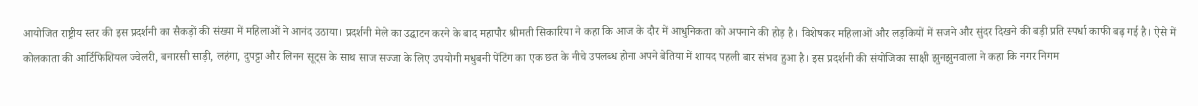आयोजित राष्ट्रीय स्तर की इस प्रदर्शनी का सैकड़ों की संख्या में महिलाओं ने आनंद उठाया। प्रदर्शनी मेले का उद्घाटन करने के बाद महापौर श्रीमती सिकारिया ने कहा कि आज के दौर में आधुनिकता को अपनाने की होड़ है। विशेषकर महिलाओं और लड़कियों में सजने और सुंदर दिखने की बड़ी प्रति स्पर्धा काफी बढ़ गई है। ऐसे में कोलकाता की आर्टिफिशियल ज्वेलरी, बनारसी साड़ी, लहंगा, दुपट्टा और लिनन सूट्स के साथ साज सज्जा के लिए उपयोगी मधुबनी पेंटिंग का एक छत के नीचे उपलब्ध होना अपने बेतिया में शायद पहली बार संभव हुआ है। इस प्रदर्शनी की संयोजिका साक्षी झुनझुनवाला ने कहा कि नगर निगम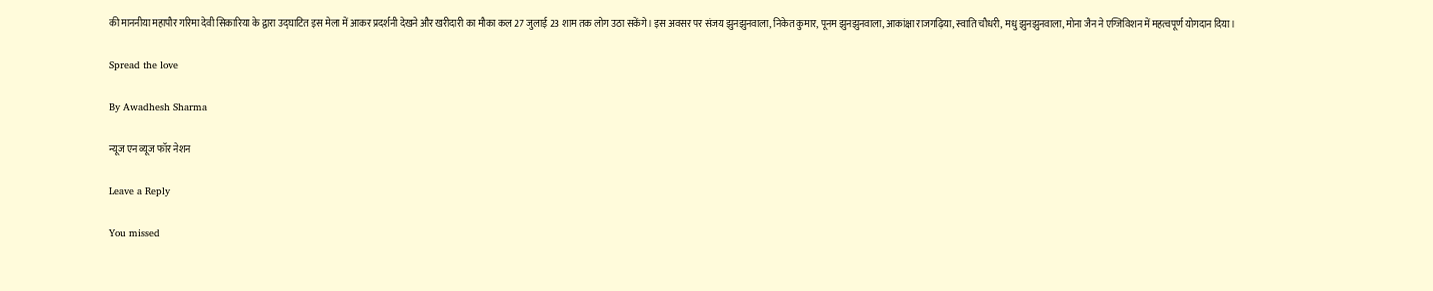की माननीया महापौर गरिमा देवी सिकारिया के द्वारा उद्घाटित इस मेला में आकर प्रदर्शनी देखने और खरीदारी का मौका कल 27 जुलाई 23 शाम तक लोग उठा सकेंगे। इस अवसर पर संजय झुनझुनवाला, निकेत कुमार, पूनम झुनझुनवाला, आकांक्षा राजगढ़िया, स्वाति चौधरी, मधु झुनझुनवाला, मोना जैन ने एग्जिविशन में महत्वपूर्ण योगदान दिया।

Spread the love

By Awadhesh Sharma

न्यूज एन व्यूज फॉर नेशन

Leave a Reply

You missed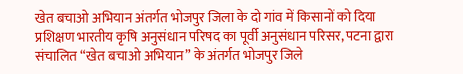खेत बचाओ अभियान अंतर्गत भोजपुर जिला के दो गांव में किसानों को दिया प्रशिक्षण भारतीय कृषि अनुसंधान परिषद का पूर्वी अनुसंधान परिसर, पटना द्वारा संचालित “खेत बचाओ अभियान” के अंतर्गत भोजपुर जिले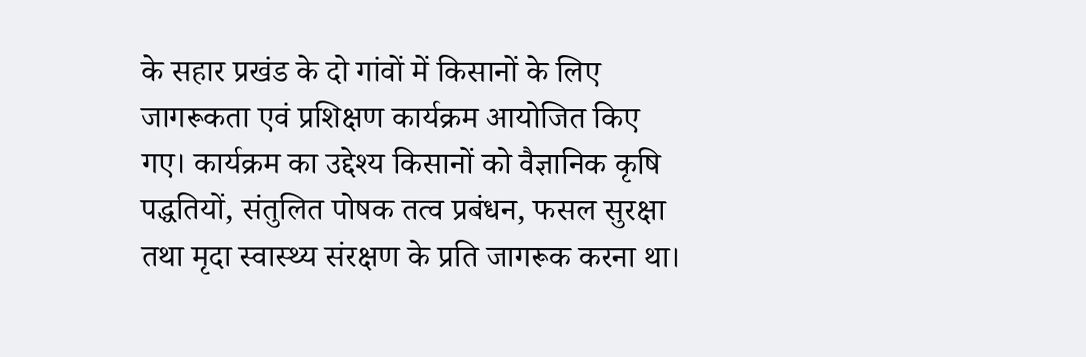के सहार प्रखंड के दो गांवों में किसानों के लिए जागरूकता एवं प्रशिक्षण कार्यक्रम आयोजित किए गए। कार्यक्रम का उद्देश्य किसानों को वैज्ञानिक कृषि पद्धतियों, संतुलित पोषक तत्व प्रबंधन, फसल सुरक्षा तथा मृदा स्वास्थ्य संरक्षण के प्रति जागरूक करना था।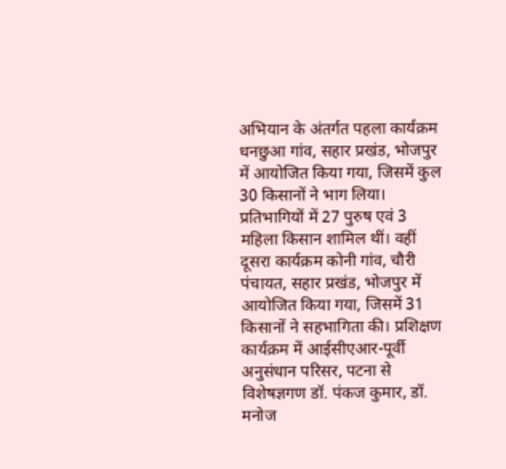अभियान के अंतर्गत पहला कार्यक्रम धनछुआ गांव, सहार प्रखंड, भोजपुर में आयोजित किया गया, जिसमें कुल 30 किसानों ने भाग लिया। प्रतिभागियों में 27 पुरुष एवं 3 महिला किसान शामिल थीं। वहीं दूसरा कार्यक्रम कोनी गांव, चौरी पंचायत, सहार प्रखंड, भोजपुर में आयोजित किया गया, जिसमें 31 किसानों ने सहभागिता की। प्रशिक्षण कार्यक्रम में आईसीएआर-पूर्वी अनुसंधान परिसर, पटना से विशेषज्ञगण डॉ. पंकज कुमार, डॉ. मनोज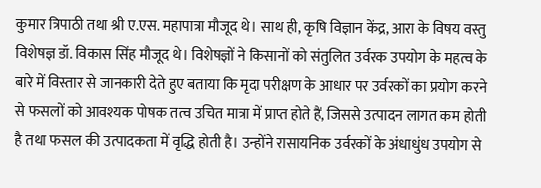कुमार त्रिपाठी तथा श्री ए.एस. महापात्रा मौजूद थे। साथ ही, कृषि विज्ञान केंद्र, आरा के विषय वस्तु विशेषज्ञ डॉ. विकास सिंह मौजूद थे। विशेषज्ञों ने किसानों को संतुलित उर्वरक उपयोग के महत्व के बारे में विस्तार से जानकारी देते हुए बताया कि मृदा परीक्षण के आधार पर उर्वरकों का प्रयोग करने से फसलों को आवश्यक पोषक तत्व उचित मात्रा में प्राप्त होते हैं, जिससे उत्पादन लागत कम होती है तथा फसल की उत्पादकता में वृद्धि होती है। उन्होंने रासायनिक उर्वरकों के अंधाधुंध उपयोग से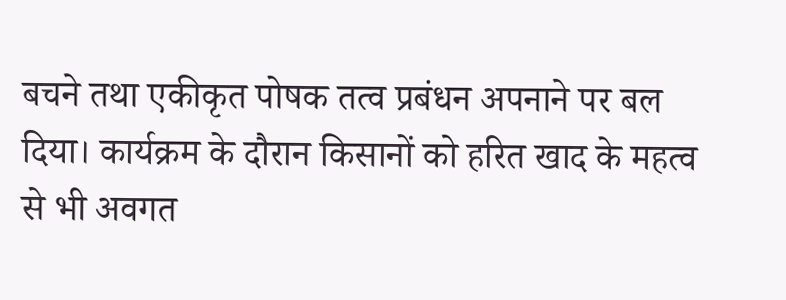बचने तथा एकीकृत पोषक तत्व प्रबंधन अपनाने पर बल दिया। कार्यक्रम के दौरान किसानों को हरित खाद के महत्व से भी अवगत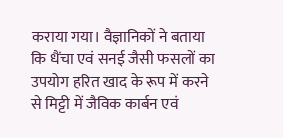कराया गया। वैज्ञानिकों ने बताया कि धैंचा एवं सनई जैसी फसलों का उपयोग हरित खाद के रूप में करने से मिट्टी में जैविक कार्बन एवं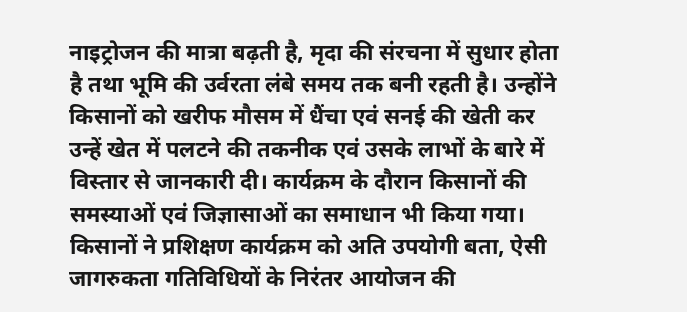नाइट्रोजन की मात्रा बढ़ती है, मृदा की संरचना में सुधार होता है तथा भूमि की उर्वरता लंबे समय तक बनी रहती है। उन्होंने किसानों को खरीफ मौसम में धैंचा एवं सनई की खेती कर उन्हें खेत में पलटने की तकनीक एवं उसके लाभों के बारे में विस्तार से जानकारी दी। कार्यक्रम के दौरान किसानों की समस्याओं एवं जिज्ञासाओं का समाधान भी किया गया। किसानों ने प्रशिक्षण कार्यक्रम को अति उपयोगी बता, ऐसी जागरुकता गतिविधियों के निरंतर आयोजन की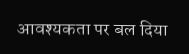आवश्यकता पर बल दिया